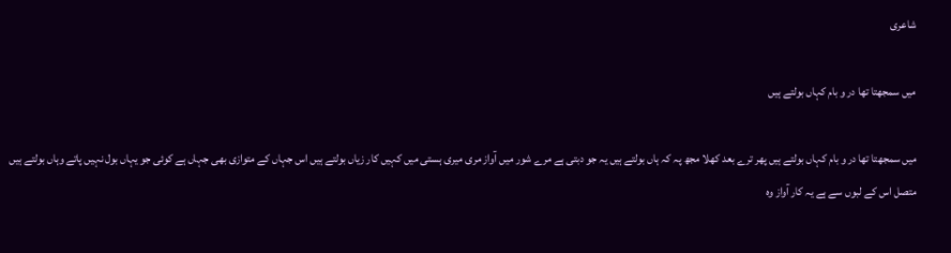شاعری

میں سمجھتا تھا در و بام کہاں بولتے ہیں

میں سمجھتا تھا در و بام کہاں بولتے ہیں پھر ترے بعد کھلا مجھ پہ کہ ہاں بولتے ہیں یہ جو دبتی ہے مرے شور میں آواز مری میری ہستی میں کہیں کار زیاں بولتے ہیں اس جہاں کے متوازی بھی جہاں ہے کوئی جو یہاں بول نہیں پاتے وہاں بولتے ہیں متصل اس کے لبوں سے ہے یہ کار آواز وہ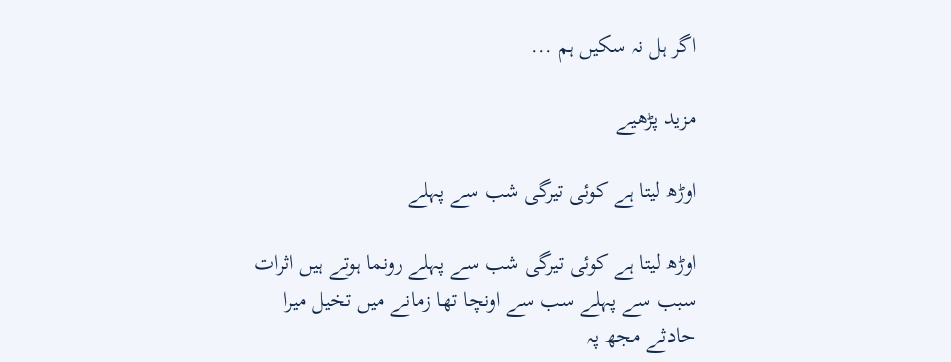اگر ہل نہ سکیں ہم ...

مزید پڑھیے

اوڑھ لیتا ہے کوئی تیرگی شب سے پہلے

اوڑھ لیتا ہے کوئی تیرگی شب سے پہلے رونما ہوتے ہیں اثرات سبب سے پہلے سب سے اونچا تھا زمانے میں تخیل میرا حادثے مجھ پہ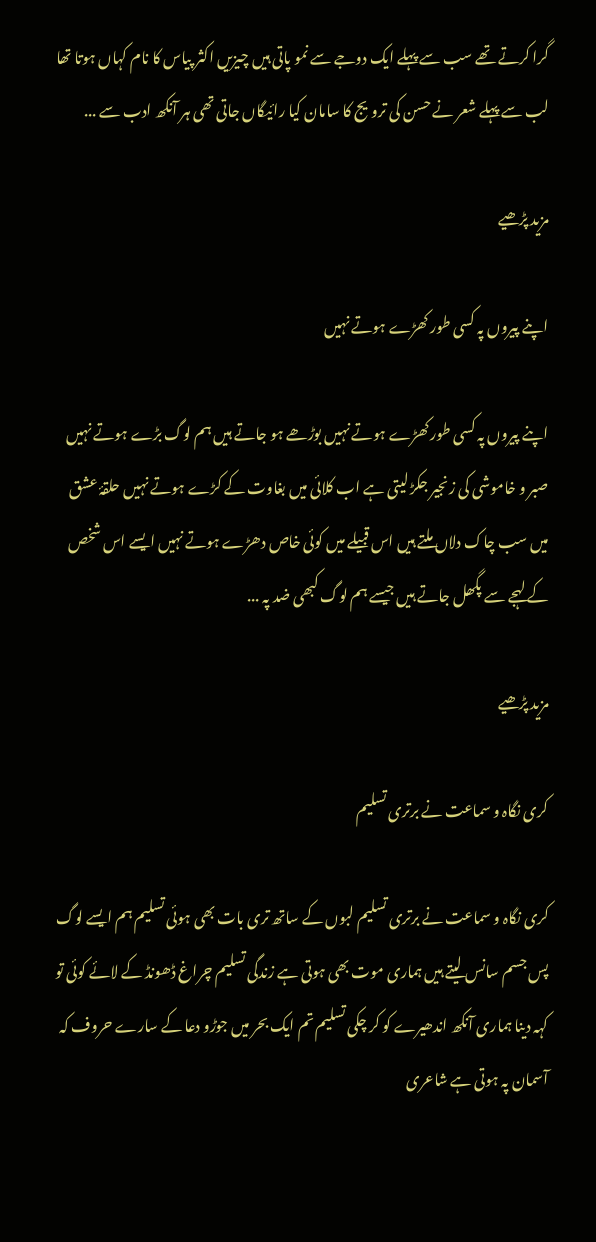گرا کرتے تھے سب سے پہلے ایک دوجے سے نمو پاتی ہیں چیزیں اکثر پیاس کا نام کہاں ہوتا تھا لب سے پہلے شعر نے حسن کی ترویج کا سامان کیا رائیگاں جاتی تھی ہر آنکھ ادب سے ...

مزید پڑھیے

اپنے پیروں پہ کسی طور کھڑے ہوتے نہیں

اپنے پیروں پہ کسی طور کھڑے ہوتے نہیں بوڑھے ہو جاتے ہیں ہم لوگ بڑے ہوتے نہیں صبر و خاموشی کی زنجیر جکڑ لیتی ہے اب کلائی میں بغاوت کے کڑے ہوتے نہیں حلقۂ عشق میں سب چاک دلاں ملتے ہیں اس قبیلے میں کوئی خاص دھڑے ہوتے نہیں ایسے اس شخص کے لہجے سے پگھل جاتے ہیں جیسے ہم لوگ کبھی ضد پہ ...

مزید پڑھیے

کری نگاہ و سماعت نے برتری تسلیم

کری نگاہ و سماعت نے برتری تسلیم لبوں کے ساتھ تری بات بھی ہوئی تسلیم ہم ایسے لوگ پس جسم سانس لیتے ہیں ہماری موت بھی ہوتی ہے زندگی تسلیم چراغ ڈھونڈ کے لائے کوئی تو کہہ دینا ہماری آنکھ اندھیرے کو کر چکی تسلیم تم ایک بحر میں جوڑو دعا کے سارے حروف کہ آسمان پہ ہوتی ہے شاعری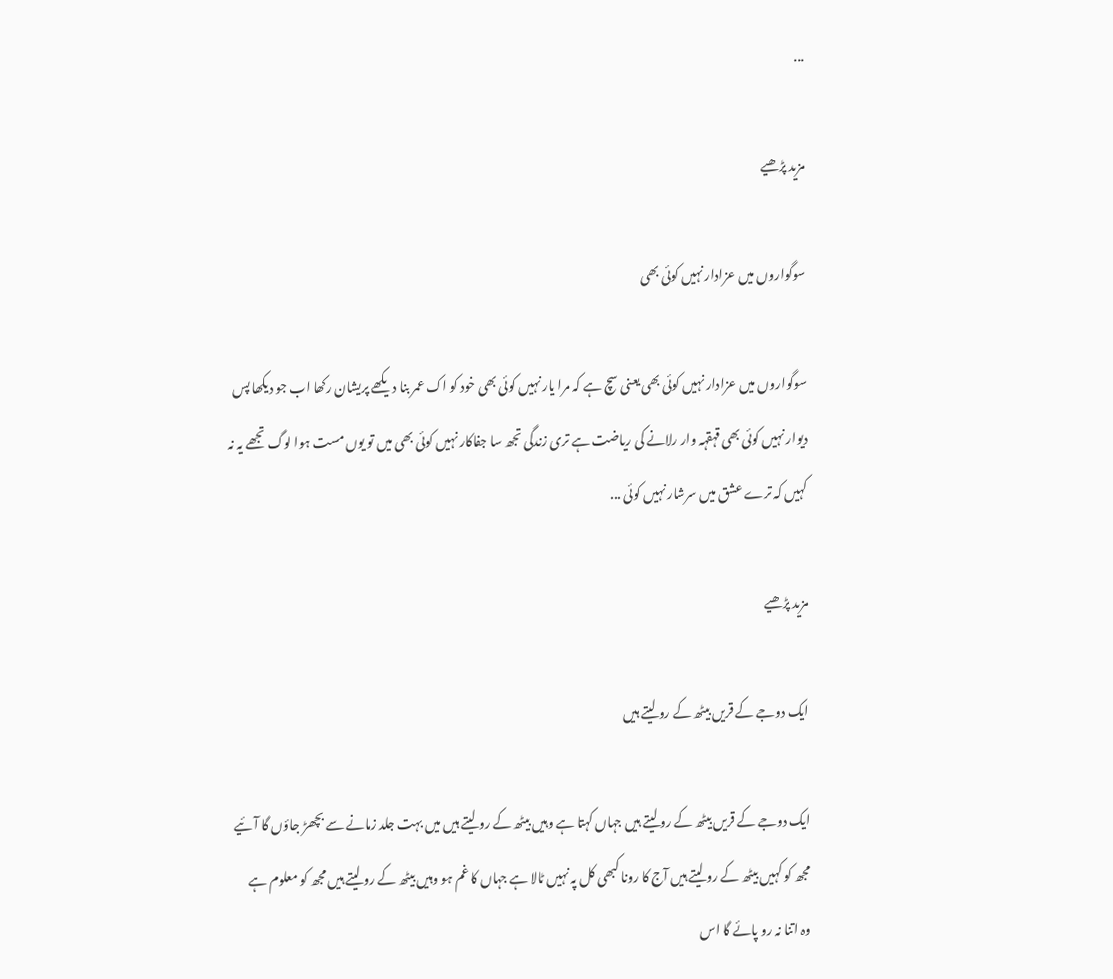...

مزید پڑھیے

سوگواروں میں عزادار نہیں کوئی بھی

سوگواروں میں عزادار نہیں کوئی بھی یعنی سچ ہے کہ مرا یار نہیں کوئی بھی خود کو اک عمر بنا دیکھے پریشان رکھا اب جو دیکھا پس دیوار نہیں کوئی بھی قہقہہ وار رلانے کی ریاضت ہے تری زندگی تجھ سا جفاکار نہیں کوئی بھی میں تو یوں مست ہوا لوگ تجھے یہ نہ کہیں کہ ترے عشق میں سرشار نہیں کوئی ...

مزید پڑھیے

ایک دوجے کے قریں بیٹھ کے رو لیتے ہیں

ایک دوجے کے قریں بیٹھ کے رو لیتے ہیں جہاں کہتا ہے وہیں بیٹھ کے رو لیتے ہیں میں بہت جلد زمانے سے بچھڑ جاؤں گا آئیے مجھ کو کہیں بیٹھ کے رو لیتے ہیں آج کا رونا کبھی کل پہ نہیں ٹالا ہے جہاں کا غم ہو وہیں بیٹھ کے رو لیتے ہیں مجھ کو معلوم ہے وہ اتنا نہ رو پائے گا اس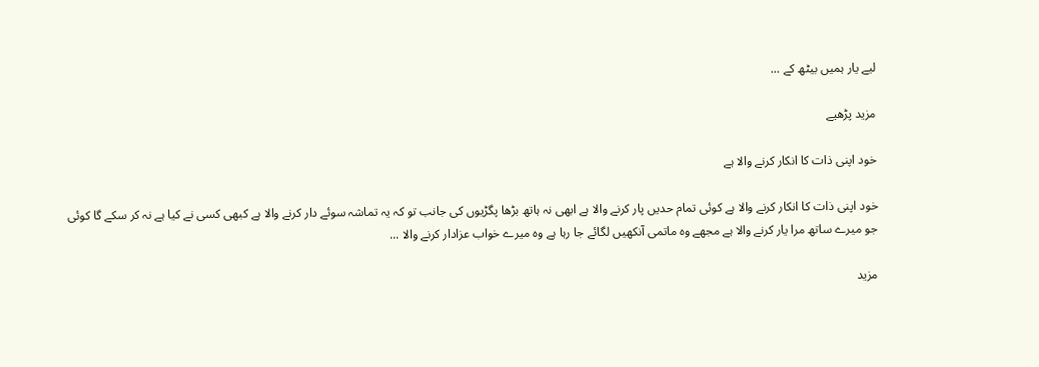لیے یار ہمیں بیٹھ کے ...

مزید پڑھیے

خود اپنی ذات کا انکار کرنے والا ہے

خود اپنی ذات کا انکار کرنے والا ہے کوئی تمام حدیں پار کرنے والا ہے ابھی نہ ہاتھ بڑھا پگڑیوں کی جانب تو کہ یہ تماشہ سوئے دار کرنے والا ہے کبھی کسی نے کیا ہے نہ کر سکے گا کوئی جو میرے ساتھ مرا یار کرنے والا ہے مجھے وہ ماتمی آنکھیں لگائے جا رہا ہے وہ میرے خواب عزادار کرنے والا ...

مزید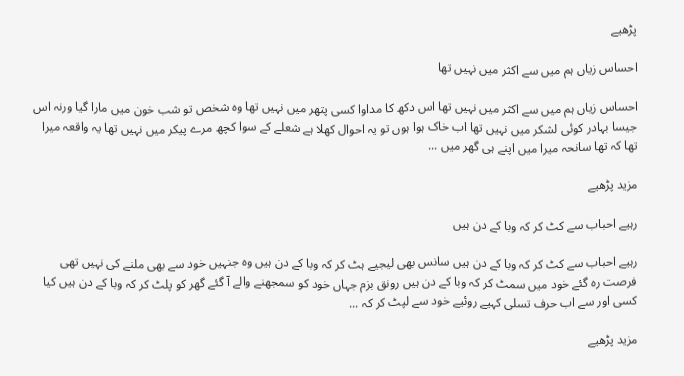پڑھیے

احساس زیاں ہم میں سے اکثر میں نہیں تھا

احساس زیاں ہم میں سے اکثر میں نہیں تھا اس دکھ کا مداوا کسی پتھر میں نہیں تھا وہ شخص تو شب خون میں مارا گیا ورنہ اس جیسا بہادر کوئی لشکر میں نہیں تھا اب خاک ہوا ہوں تو یہ احوال کھلا ہے شعلے کے سوا کچھ مرے پیکر میں نہیں تھا یہ واقعہ میرا تھا کہ تھا سانحہ میرا میں اپنے ہی گھر میں ...

مزید پڑھیے

رہیے احباب سے کٹ کر کہ وبا کے دن ہیں

رہیے احباب سے کٹ کر کہ وبا کے دن ہیں سانس بھی لیجیے ہٹ کر کہ وبا کے دن ہیں وہ جنہیں خود سے بھی ملنے کی نہیں تھی فرصت رہ گئے خود میں سمٹ کر کہ وبا کے دن ہیں رونق بزم جہاں خود کو سمجھنے والے آ گئے گھر کو پلٹ کر کہ وبا کے دن ہیں کیا کسی اور سے اب حرف تسلی کہیے روئیے خود سے لپٹ کر کہ ...

مزید پڑھیے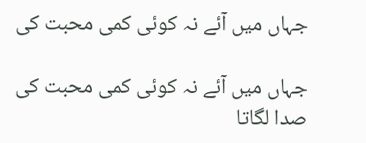جہاں میں آئے نہ کوئی کمی محبت کی

جہاں میں آئے نہ کوئی کمی محبت کی صدا لگاتا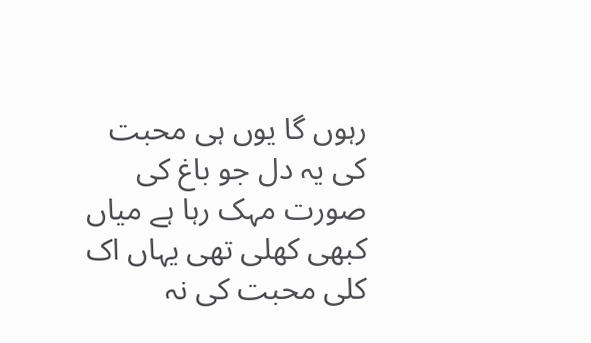رہوں گا یوں ہی محبت کی یہ دل جو باغ کی صورت مہک رہا ہے میاں کبھی کھلی تھی یہاں اک کلی محبت کی نہ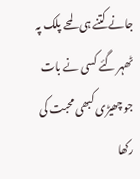جانے کتنے ہی لمحے پلک پہ ٹھہر گئے کسی نے بات جو چھیڑی کبھی محبت کی رکھا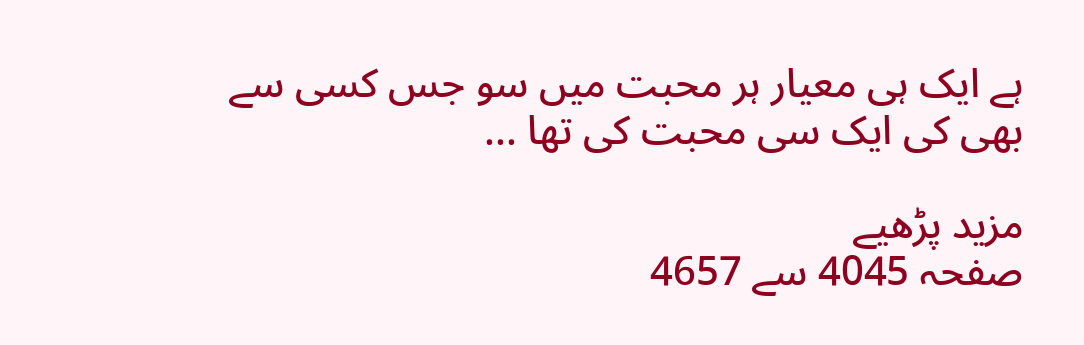ہے ایک ہی معیار ہر محبت میں سو جس کسی سے بھی کی ایک سی محبت کی تھا ...

مزید پڑھیے
صفحہ 4045 سے 4657